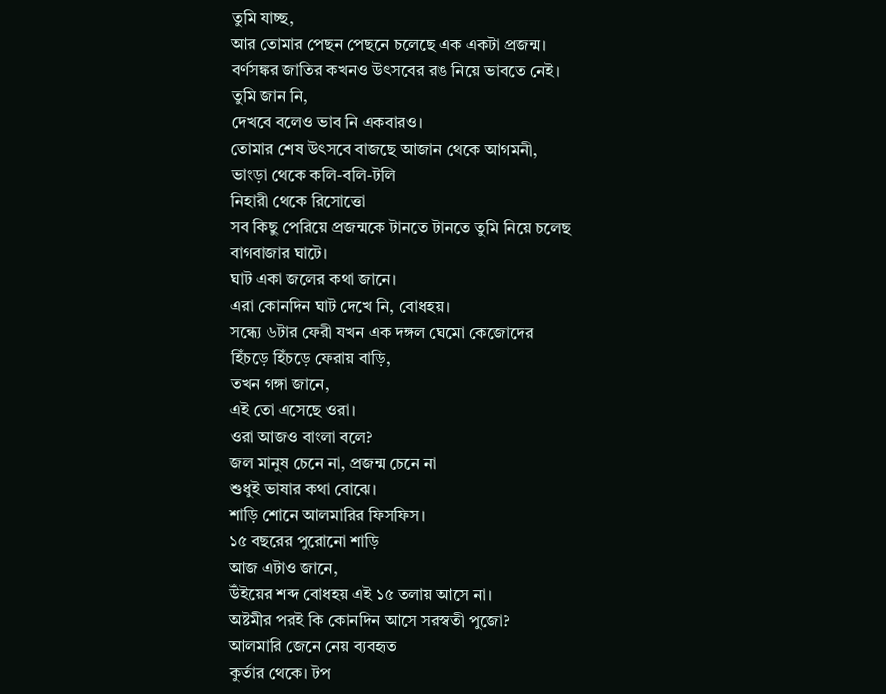তুমি যাচ্ছ,
আর তোমার পেছন পেছনে চলেছে এক একটা প্রজন্ম।
বর্ণসঙ্কর জাতির কখনও উৎসবের রঙ নিয়ে ভাবতে নেই।
তুমি জান নি,
দেখবে বলেও ভাব নি একবারও।
তোমার শেষ উৎসবে বাজছে আজান থেকে আগমনী,
ভাংড়া থেকে কলি-বলি-টলি
নিহারী থেকে রিসোত্তো
সব কিছু পেরিয়ে প্রজন্মকে টানতে টানতে তুমি নিয়ে চলেছ
বাগবাজার ঘাটে।
ঘাট একা জলের কথা জানে।
এরা কোনদিন ঘাট দেখে নি, বোধহয়।
সন্ধ্যে ৬টার ফেরী যখন এক দঙ্গল ঘেমো কেজোদের
হিঁচড়ে হিঁচড়ে ফেরায় বাড়ি,
তখন গঙ্গা জানে,
এই তো এসেছে ওরা।
ওরা আজও বাংলা বলে?
জল মানুষ চেনে না, প্রজন্ম চেনে না
শুধুই ভাষার কথা বোঝে।
শাড়ি শোনে আলমারির ফিসফিস।
১৫ বছরের পুরোনো শাড়ি
আজ এটাও জানে,
উঁইয়ের শব্দ বোধহয় এই ১৫ তলায় আসে না।
অষ্টমীর পরই কি কোনদিন আসে সরস্বতী পুজো?
আলমারি জেনে নেয় ব্যবহৃত
কুর্তার থেকে। টপ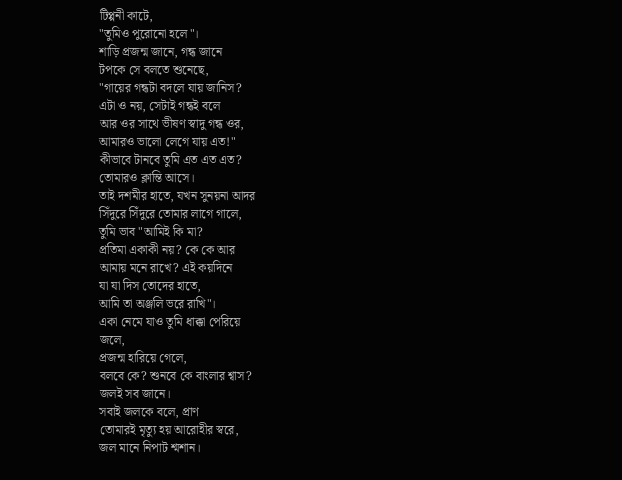টিপ্পনী কাটে,
"তুমিও পুরোনো হলে"।
শাড়ি প্রজন্ম জানে, গন্ধ জানে
টপকে সে বলতে শুনেছে,
"গায়ের গন্ধটা বদলে যায় জানিস?
এটা ও নয়, সেটাই গন্ধই বলে
আর ওর সাথে ভীষণ স্বাদু গন্ধ ওর,
আমারও ভালো লেগে যায় এত!"
কীভাবে টানবে তুমি এত এত এত?
তোমারও ক্লান্তি আসে।
তাই দশমীর হাতে, যখন সুনয়না আদর
সিঁদুরে সিঁদুরে তোমার লাগে গালে,
তুমি ভাব "আমিই কি মা?
প্রতিমা একাকী নয়? কে কে আর
আমায় মনে রাখে? এই কয়দিনে
যা যা দিস তোদের হাতে,
আমি তা অঞ্জলি ভরে রাখি"।
একা নেমে যাও তুমি ধাক্কা পেরিয়ে
জলে,
প্রজন্ম হারিয়ে গেলে,
বলবে কে? শুনবে কে বাংলার শ্বাস?
জলই সব জানে।
সবাই জলকে বলে, প্রাণ
তোমারই মৃত্যু হয় আরোহীর স্বরে,
জল মানে নিপাট শ্মশান।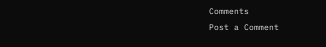Comments
Post a Comment